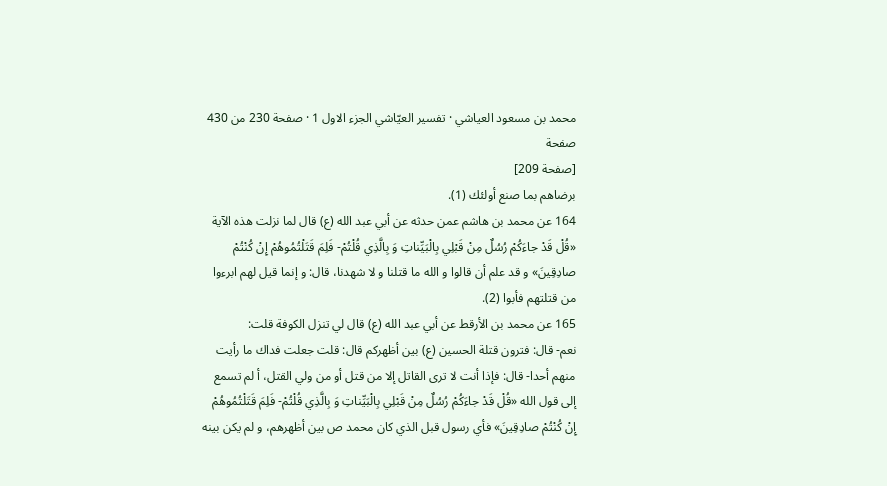محمد بن مسعود العياشي · تفسير العيّاشي الجزء الاول 1 · صفحة 230 من 430
صفحة
[صفحة 209]
برضاهم بما صنع أولئك (1).
164 عن محمد بن هاشم عمن حدثه عن أبي عبد الله (ع) قال لما نزلت هذه الآية «قُلْ قَدْ جاءَكُمْ رُسُلٌ مِنْ قَبْلِي بِالْبَيِّناتِ وَ بِالَّذِي قُلْتُمْ- فَلِمَ قَتَلْتُمُوهُمْ إِنْ كُنْتُمْ صادِقِينَ» و قد علم أن قالوا و الله ما قتلنا و لا شهدنا، قال: و إنما قيل لهم ابرءوا من قتلتهم فأبوا (2).
165 عن محمد بن الأرقط عن أبي عبد الله (ع) قال لي تنزل الكوفة قلت:
نعم- قال: فترون قتلة الحسين (ع) بين أظهركم قال: قلت جعلت فداك ما رأيت منهم أحدا- قال: فإذا أنت لا ترى القاتل إلا من قتل أو من ولي القتل، أ لم تسمع إلى قول الله «قُلْ قَدْ جاءَكُمْ رُسُلٌ مِنْ قَبْلِي بِالْبَيِّناتِ وَ بِالَّذِي قُلْتُمْ- فَلِمَ قَتَلْتُمُوهُمْ إِنْ كُنْتُمْ صادِقِينَ» فأي رسول قبل الذي كان محمد ص بين أظهرهم، و لم يكن بينه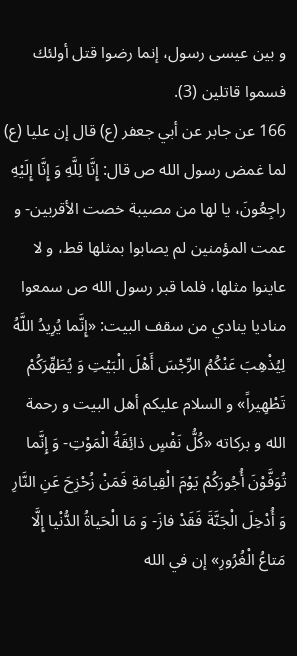و بين عيسى رسول، إنما رضوا قتل أولئك فسموا قاتلين (3).
166 عن جابر عن أبي جعفر (ع) قال إن عليا (ع) لما غمض رسول الله ص قال: إِنَّا لِلَّهِ وَ إِنَّا إِلَيْهِ راجِعُونَ، يا لها من مصيبة خصت الأقربين- و عمت المؤمنين لم يصابوا بمثلها قط، و لا عاينوا مثلها، فلما قبر رسول الله ص سمعوا مناديا ينادي من سقف البيت: «إِنَّما يُرِيدُ اللَّهُ لِيُذْهِبَ عَنْكُمُ الرِّجْسَ أَهْلَ الْبَيْتِ وَ يُطَهِّرَكُمْ تَطْهِيراً» و السلام عليكم أهل البيت و رحمة الله و بركاته «كُلُّ نَفْسٍ ذائِقَةُ الْمَوْتِ- وَ إِنَّما تُوَفَّوْنَ أُجُورَكُمْ يَوْمَ الْقِيامَةِ فَمَنْ زُحْزِحَ عَنِ النَّارِ وَ أُدْخِلَ الْجَنَّةَ فَقَدْ فازَ- وَ مَا الْحَياةُ الدُّنْيا إِلَّا مَتاعُ الْغُرُورِ» إن في الله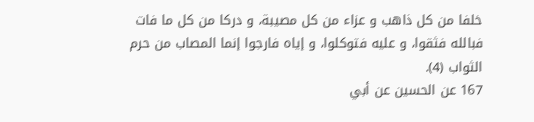خلفا من كل ذاهب و عزاء من كل مصيبة، و دركا من كل ما فات فبالله فثقوا، و عليه فتوكلوا، و إياه فارجوا إنما المصاب من حرم الثواب (4).
167 عن الحسين عن أبي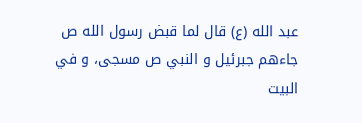عبد الله (ع) قال لما قبض رسول الله ص جاءهم جبرئيل و النبي ص مسجى، و في البيت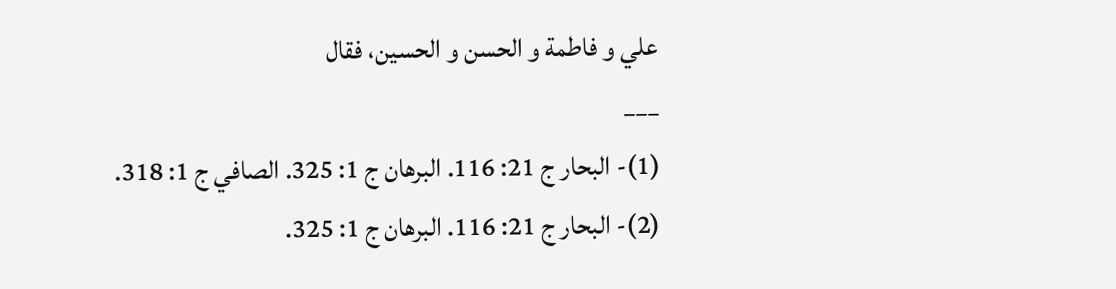علي و فاطمة و الحسن و الحسين، فقال
___
(1)- البحار ج 21: 116. البرهان ج 1: 325. الصافي ج 1: 318.
(2)- البحار ج 21: 116. البرهان ج 1: 325.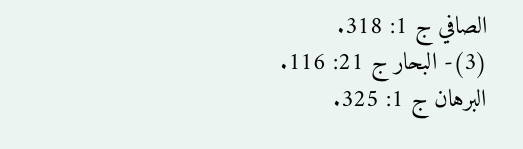الصافي ج 1: 318.
(3)- البحار ج 21: 116. البرهان ج 1: 325.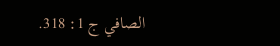الصافي ج 1: 318.